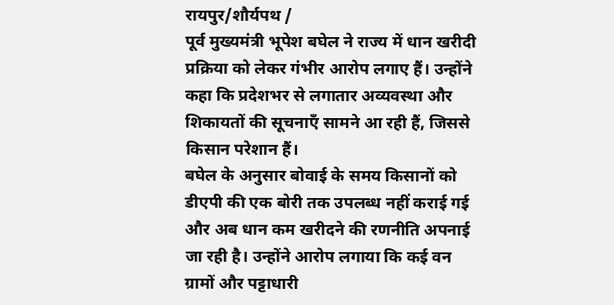रायपुर/शौर्यपथ /
पूर्व मुख्यमंत्री भूपेश बघेल ने राज्य में धान खरीदी प्रक्रिया को लेकर गंभीर आरोप लगाए हैं। उन्होंने कहा कि प्रदेशभर से लगातार अव्यवस्था और शिकायतों की सूचनाएँ सामने आ रही हैं, जिससे किसान परेशान हैं।
बघेल के अनुसार बोवाई के समय किसानों को डीएपी की एक बोरी तक उपलब्ध नहीं कराई गई और अब धान कम खरीदने की रणनीति अपनाई जा रही है। उन्होंने आरोप लगाया कि कई वन ग्रामों और पट्टाधारी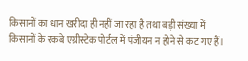किसानों का धान खरीदा ही नहीं जा रहा है तथा बड़ी संख्या में किसानों के रकबे एग्रीस्टेक पोर्टल में पंजीयन न होने से कट गए हैं।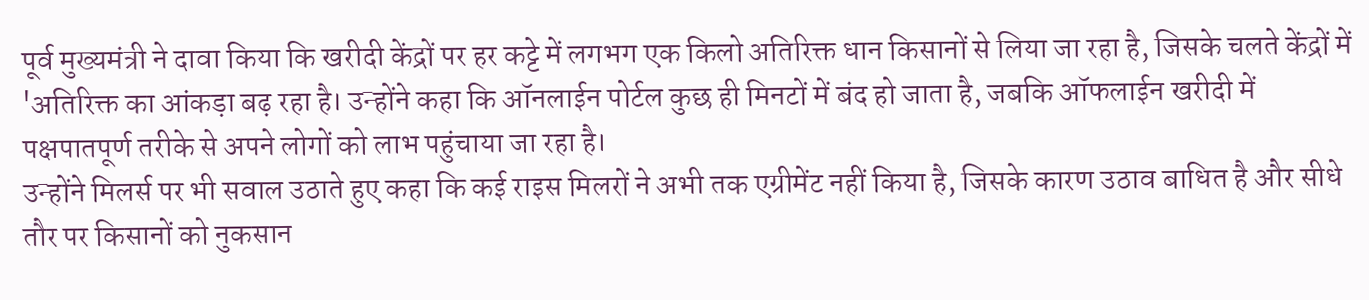पूर्व मुख्यमंत्री ने दावा किया कि खरीदी केंद्रों पर हर कट्टे में लगभग एक किलो अतिरिक्त धान किसानों से लिया जा रहा है, जिसके चलते केंद्रों में 'अतिरिक्त का आंकड़ा बढ़ रहा है। उन्होंने कहा कि ऑनलाईन पोर्टल कुछ ही मिनटों में बंद हो जाता है, जबकि ऑफलाईन खरीदी में पक्षपातपूर्ण तरीके से अपने लोगों को लाभ पहुंचाया जा रहा है।
उन्होंने मिलर्स पर भी सवाल उठाते हुए कहा कि कई राइस मिलरों ने अभी तक एग्रीमेंट नहीं किया है, जिसके कारण उठाव बाधित है और सीधे तौर पर किसानों को नुकसान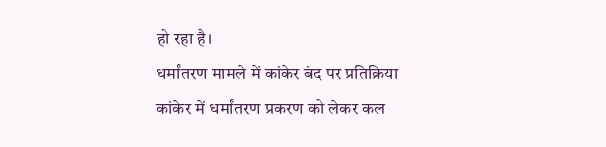हो रहा है।
धर्मांतरण मामले में कांकेर बंद पर प्रतिक्रिया
कांकेर में धर्मांतरण प्रकरण को लेकर कल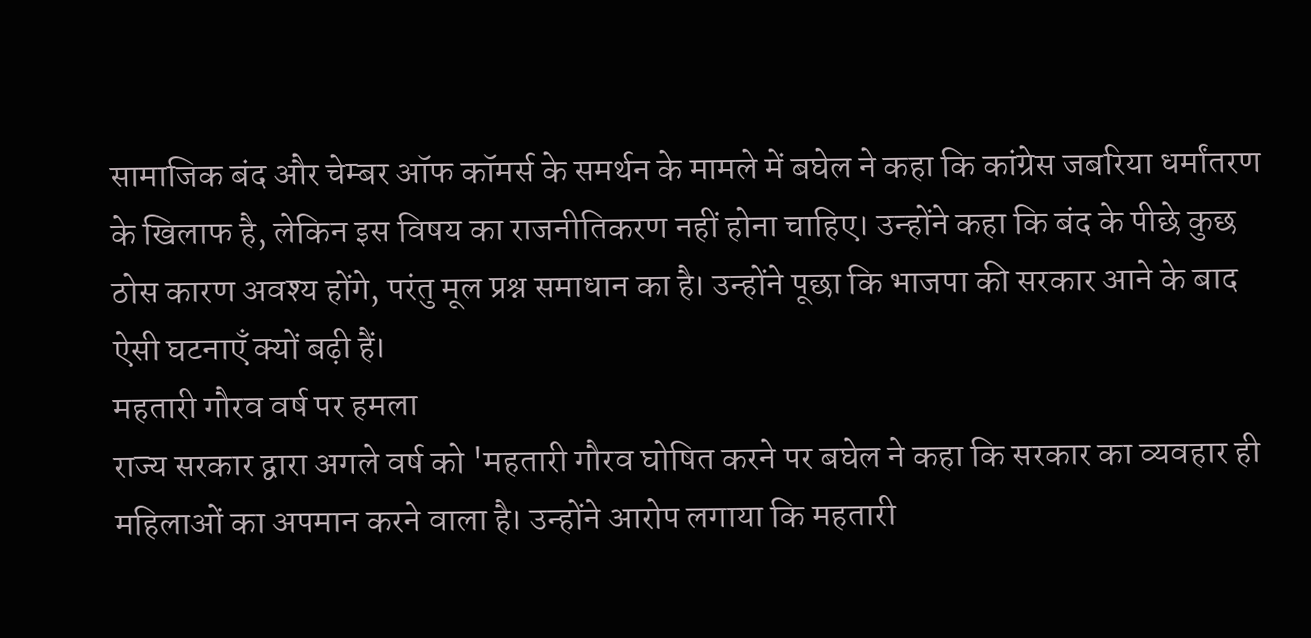सामाजिक बंद और चेम्बर ऑफ कॉमर्स के समर्थन के मामले में बघेल ने कहा कि कांग्रेस जबरिया धर्मांतरण के खिलाफ है, लेकिन इस विषय का राजनीतिकरण नहीं होना चाहिए। उन्होंने कहा कि बंद के पीछे कुछ ठोस कारण अवश्य होंगे, परंतु मूल प्रश्न समाधान का है। उन्होंने पूछा कि भाजपा की सरकार आने के बाद ऐसी घटनाएँ क्यों बढ़ी हैं।
महतारी गौरव वर्ष पर हमला
राज्य सरकार द्वारा अगले वर्ष को 'महतारी गौरव घोषित करने पर बघेल ने कहा कि सरकार का व्यवहार ही महिलाओं का अपमान करने वाला है। उन्होंने आरोप लगाया कि महतारी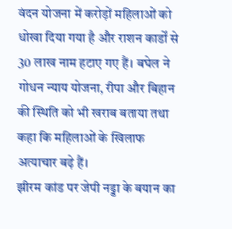वंदन योजना में करोड़ों महिलाओं को धोखा दिया गया है और राशन कार्डों से 30 लाख नाम हटाए गए हैं। बघेल ने गोधन न्याय योजना, रीपा और बिहान की स्थिति को भी खराब बताया तथा कहा कि महिलाओं के खिलाफ अत्याचार बढ़े हैं।
झीरम कांड पर जेपी नड्डा के बयान का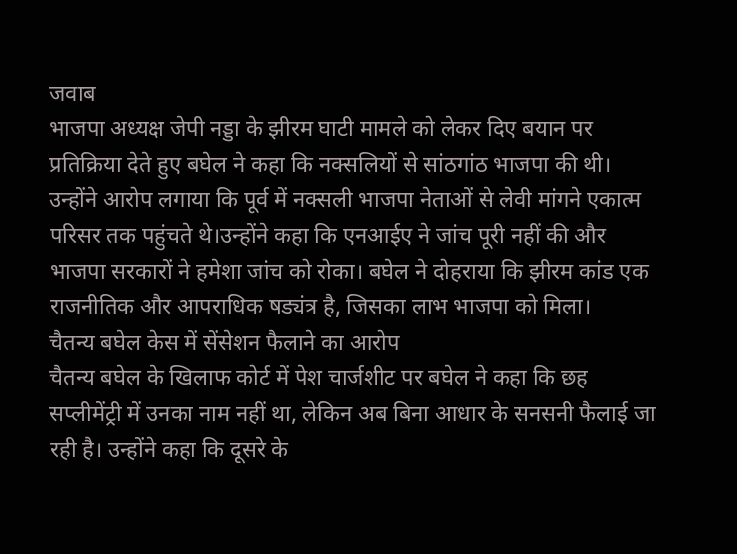जवाब
भाजपा अध्यक्ष जेपी नड्डा के झीरम घाटी मामले को लेकर दिए बयान पर प्रतिक्रिया देते हुए बघेल ने कहा कि नक्सलियों से सांठगांठ भाजपा की थी। उन्होंने आरोप लगाया कि पूर्व में नक्सली भाजपा नेताओं से लेवी मांगने एकात्म परिसर तक पहुंचते थे।उन्होंने कहा कि एनआईए ने जांच पूरी नहीं की और भाजपा सरकारों ने हमेशा जांच को रोका। बघेल ने दोहराया कि झीरम कांड एक राजनीतिक और आपराधिक षड्यंत्र है, जिसका लाभ भाजपा को मिला।
चैतन्य बघेल केस में सेंसेशन फैलाने का आरोप
चैतन्य बघेल के खिलाफ कोर्ट में पेश चार्जशीट पर बघेल ने कहा कि छह सप्लीमेंट्री में उनका नाम नहीं था, लेकिन अब बिना आधार के सनसनी फैलाई जा रही है। उन्होंने कहा कि दूसरे के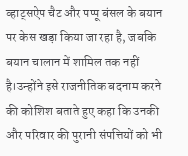व्हाट्सऐप चैट और पप्पू बंसल के बयान पर केस खड़ा किया जा रहा है, जबकि बयान चालान में शामिल तक नहीं है।उन्होंने इसे राजनीतिक बदनाम करने की कोशिश बताते हुए कहा कि उनकी और परिवार की पुरानी संपत्तियों को भी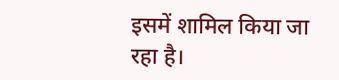इसमें शामिल किया जा रहा है।